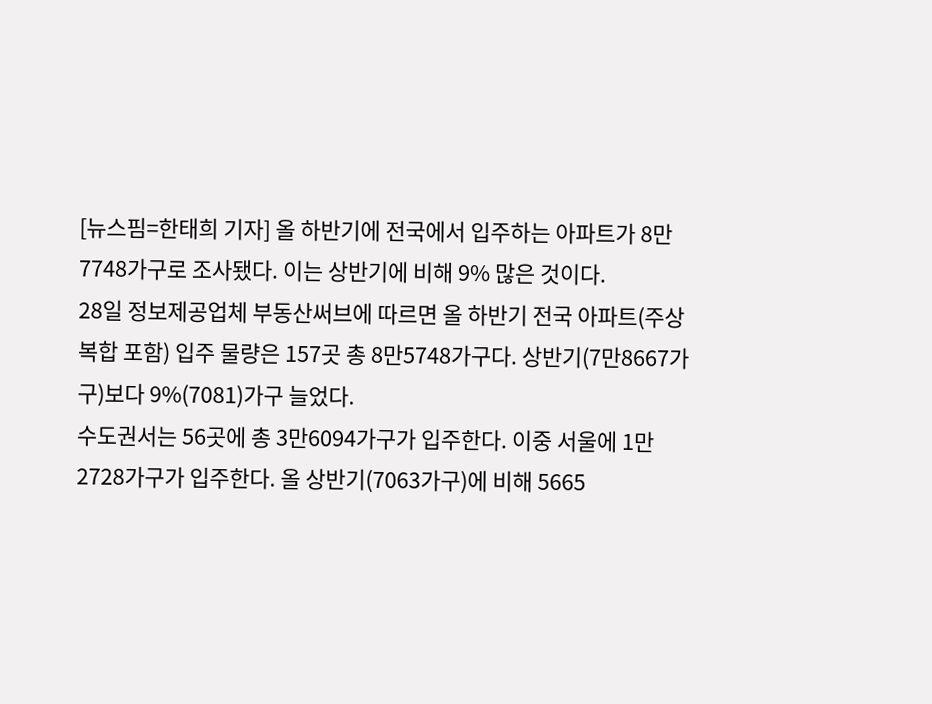[뉴스핌=한태희 기자] 올 하반기에 전국에서 입주하는 아파트가 8만7748가구로 조사됐다. 이는 상반기에 비해 9% 많은 것이다.
28일 정보제공업체 부동산써브에 따르면 올 하반기 전국 아파트(주상복합 포함) 입주 물량은 157곳 총 8만5748가구다. 상반기(7만8667가구)보다 9%(7081)가구 늘었다.
수도권서는 56곳에 총 3만6094가구가 입주한다. 이중 서울에 1만2728가구가 입주한다. 올 상반기(7063가구)에 비해 5665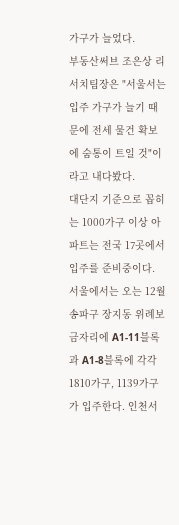가구가 늘었다.
부동산써브 조은상 리서치팀장은 "서울서는 입주 가구가 늘기 때문에 전세 물건 확보에 숨통이 트일 것"이라고 내다봤다.
대단지 기준으로 꼽히는 1000가구 이상 아파트는 전국 17곳에서 입주를 준비중이다.
서울에서는 오는 12월 송파구 장지동 위례보금자리에 A1-11블록과 A1-8블록에 각각 1810가구, 1139가구가 입주한다. 인천서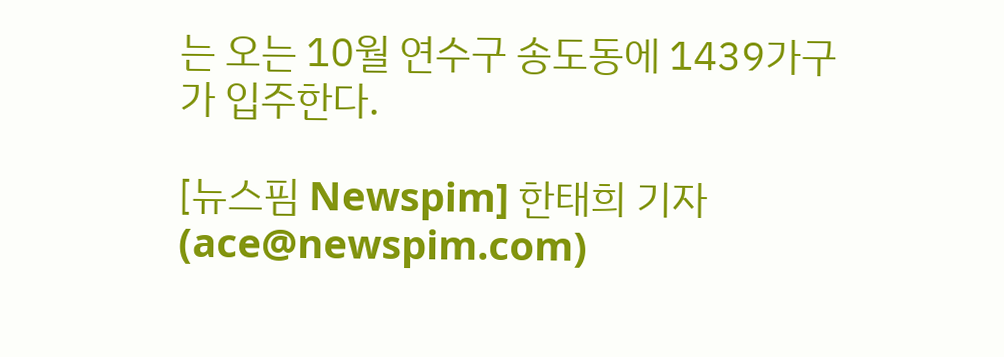는 오는 10월 연수구 송도동에 1439가구가 입주한다.

[뉴스핌 Newspim] 한태희 기자 (ace@newspim.com)